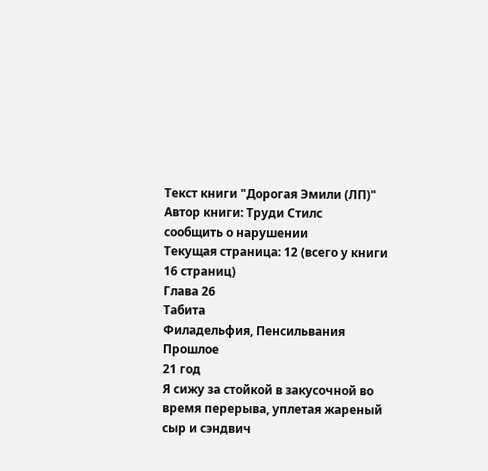Текст книги "Дорогая Эмили (ЛП)"
Автор книги: Труди Стилс
сообщить о нарушении
Текущая страница: 12 (всего у книги 16 страниц)
Глава 26
Табита
Филадельфия, Пенсильвания
Прошлое
21 год
Я сижу за стойкой в закусочной во время перерыва, уплетая жареный сыр и сэндвич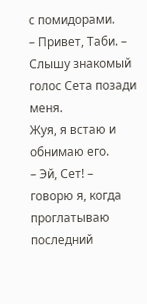с помидорами.
– Привет, Таби. – Слышу знакомый голос Сета позади меня.
Жуя, я встаю и обнимаю его.
– Эй, Сет! – говорю я, когда проглатываю последний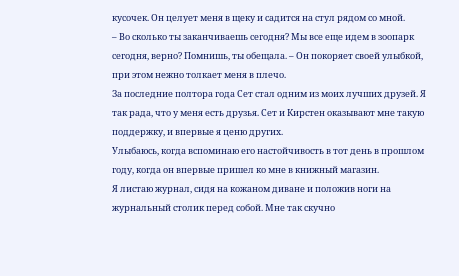кусочек. Он целует меня в щеку и садится на стул рядом со мной.
– Во сколько ты заканчиваешь сегодня? Мы все еще идем в зоопарк сегодня, верно? Помнишь, ты обещала. – Он покоряет своей улыбкой, при этом нежно толкает меня в плечо.
За последние полтора года Сет стал одним из моих лучших друзей. Я так рада, что у меня есть друзья. Сет и Кирстен оказывают мне такую поддержку, и впервые я ценю других.
Улыбаюсь, когда вспоминаю его настойчивость в тот день в прошлом году, когда он впервые пришел ко мне в книжный магазин.
Я листаю журнал, сидя на кожаном диване и положив ноги на журнальный столик перед собой. Мне так скучно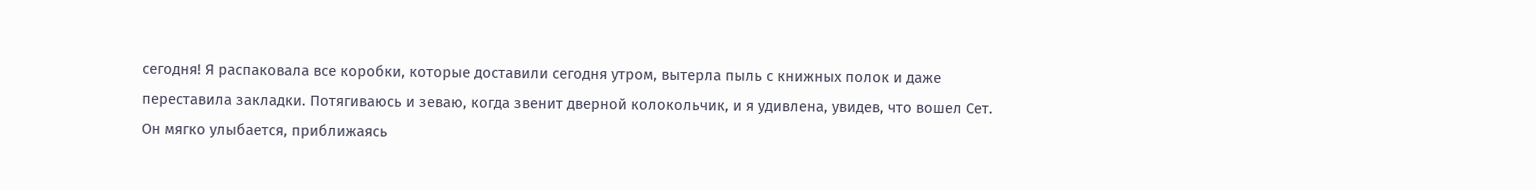сегодня! Я распаковала все коробки, которые доставили сегодня утром, вытерла пыль с книжных полок и даже переставила закладки. Потягиваюсь и зеваю, когда звенит дверной колокольчик, и я удивлена, увидев, что вошел Сет.
Он мягко улыбается, приближаясь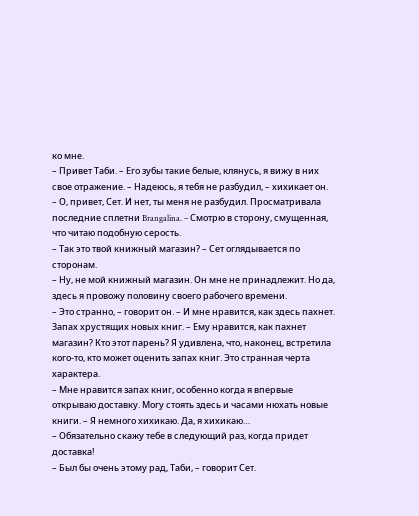ко мне.
– Привет Таби. – Его зубы такие белые, клянусь, я вижу в них свое отражение. – Надеюсь, я тебя не разбудил, – хихикает он.
– О, привет, Сет. И нет, ты меня не разбудил. Просматривала последние сплетни Brangalina. – Смотрю в сторону, смущенная, что читаю подобную серость.
– Так это твой книжный магазин? – Сет оглядывается по сторонам.
– Ну, не мой книжный магазин. Он мне не принадлежит. Но да, здесь я провожу половину своего рабочего времени.
– Это странно, – говорит он. – И мне нравится, как здесь пахнет. Запах хрустящих новых книг. – Ему нравится, как пахнет магазин? Кто этот парень? Я удивлена, что, наконец, встретила кого-то, кто может оценить запах книг. Это странная черта характера.
– Мне нравится запах книг, особенно когда я впервые открываю доставку. Могу стоять здесь и часами нюхать новые книги. – Я немного хихикаю. Да, я хихикаю…
– Обязательно скажу тебе в следующий раз, когда придет доставка!
– Был бы очень этому рад, Таби, – говорит Сет.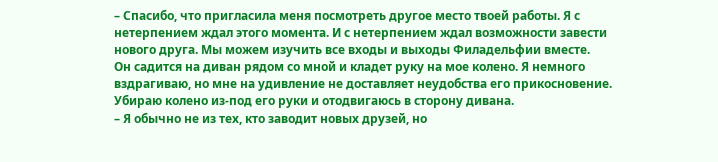– Спасибо, что пригласила меня посмотреть другое место твоей работы. Я с нетерпением ждал этого момента. И с нетерпением ждал возможности завести нового друга. Мы можем изучить все входы и выходы Филадельфии вместе.
Он садится на диван рядом со мной и кладет руку на мое колено. Я немного вздрагиваю, но мне на удивление не доставляет неудобства его прикосновение. Убираю колено из-под его руки и отодвигаюсь в сторону дивана.
– Я обычно не из тех, кто заводит новых друзей, но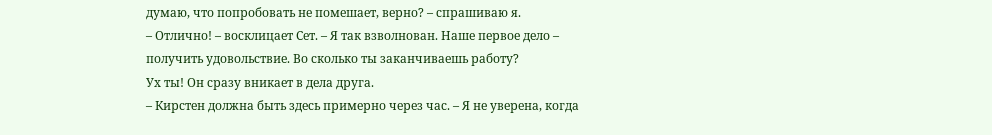думаю, что попробовать не помешает, верно? – спрашиваю я.
– Отлично! – восклицает Сет. – Я так взволнован. Наше первое дело – получить удовольствие. Во сколько ты заканчиваешь работу?
Ух ты! Он сразу вникает в дела друга.
– Кирстен должна быть здесь примерно через час. – Я не уверена, когда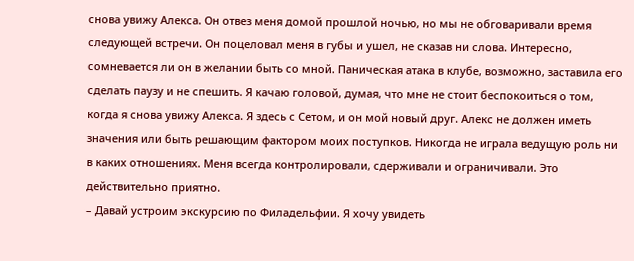снова увижу Алекса. Он отвез меня домой прошлой ночью, но мы не обговаривали время следующей встречи. Он поцеловал меня в губы и ушел, не сказав ни слова. Интересно, сомневается ли он в желании быть со мной. Паническая атака в клубе, возможно, заставила его сделать паузу и не спешить. Я качаю головой, думая, что мне не стоит беспокоиться о том, когда я снова увижу Алекса. Я здесь с Сетом, и он мой новый друг. Алекс не должен иметь значения или быть решающим фактором моих поступков. Никогда не играла ведущую роль ни в каких отношениях. Меня всегда контролировали, сдерживали и ограничивали. Это действительно приятно.
– Давай устроим экскурсию по Филадельфии. Я хочу увидеть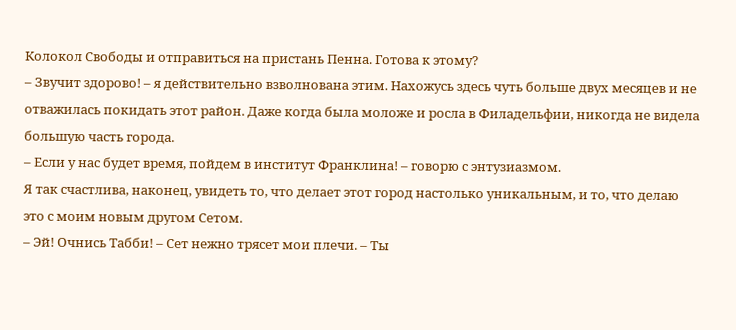Колокол Свободы и отправиться на пристань Пенна. Готова к этому?
– Звучит здорово! – я действительно взволнована этим. Нахожусь здесь чуть больше двух месяцев и не отважилась покидать этот район. Даже когда была моложе и росла в Филадельфии, никогда не видела большую часть города.
– Если у нас будет время, пойдем в институт Франклина! – говорю с энтузиазмом.
Я так счастлива, наконец, увидеть то, что делает этот город настолько уникальным, и то, что делаю это с моим новым другом Сетом.
– Эй! Очнись Табби! – Сет нежно трясет мои плечи. – Ты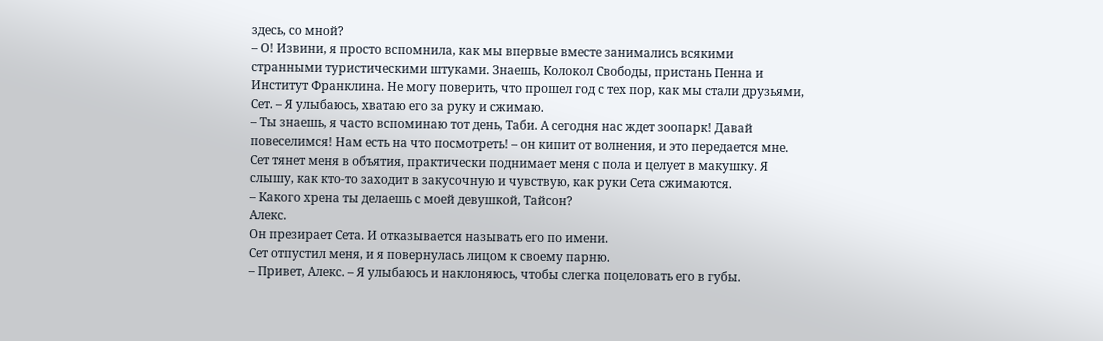здесь, со мной?
– О! Извини, я просто вспомнила, как мы впервые вместе занимались всякими странными туристическими штуками. Знаешь, Колокол Свободы, пристань Пенна и Институт Франклина. Не могу поверить, что прошел год с тех пор, как мы стали друзьями, Сет. – Я улыбаюсь, хватаю его за руку и сжимаю.
– Ты знаешь, я часто вспоминаю тот день, Таби. А сегодня нас ждет зоопарк! Давай повеселимся! Нам есть на что посмотреть! – он кипит от волнения, и это передается мне.
Сет тянет меня в объятия, практически поднимает меня с пола и целует в макушку. Я слышу, как кто-то заходит в закусочную и чувствую, как руки Сета сжимаются.
– Какого хрена ты делаешь с моей девушкой, Тайсон?
Алекс.
Он презирает Сета. И отказывается называть его по имени.
Сет отпустил меня, и я повернулась лицом к своему парню.
– Привет, Алекс. – Я улыбаюсь и наклоняюсь, чтобы слегка поцеловать его в губы.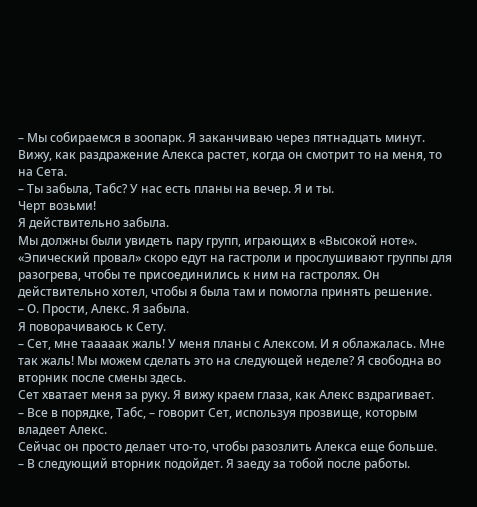– Мы собираемся в зоопарк. Я заканчиваю через пятнадцать минут.
Вижу, как раздражение Алекса растет, когда он смотрит то на меня, то на Сета.
– Ты забыла, Табс? У нас есть планы на вечер. Я и ты.
Черт возьми!
Я действительно забыла.
Мы должны были увидеть пару групп, играющих в «Высокой ноте». «Эпический провал» скоро едут на гастроли и прослушивают группы для разогрева, чтобы те присоединились к ним на гастролях. Он действительно хотел, чтобы я была там и помогла принять решение.
– О. Прости, Алекс. Я забыла.
Я поворачиваюсь к Сету.
– Сет, мне тааааак жаль! У меня планы с Алексом. И я облажалась. Мне так жаль! Мы можем сделать это на следующей неделе? Я свободна во вторник после смены здесь.
Сет хватает меня за руку. Я вижу краем глаза, как Алекс вздрагивает.
– Все в порядке, Табс, – говорит Сет, используя прозвище, которым владеет Алекс.
Сейчас он просто делает что-то, чтобы разозлить Алекса еще больше.
– В следующий вторник подойдет. Я заеду за тобой после работы.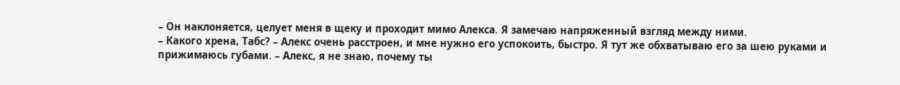– Он наклоняется, целует меня в щеку и проходит мимо Алекса. Я замечаю напряженный взгляд между ними.
– Какого хрена, Табс? – Алекс очень расстроен, и мне нужно его успокоить, быстро. Я тут же обхватываю его за шею руками и прижимаюсь губами. – Алекс, я не знаю, почему ты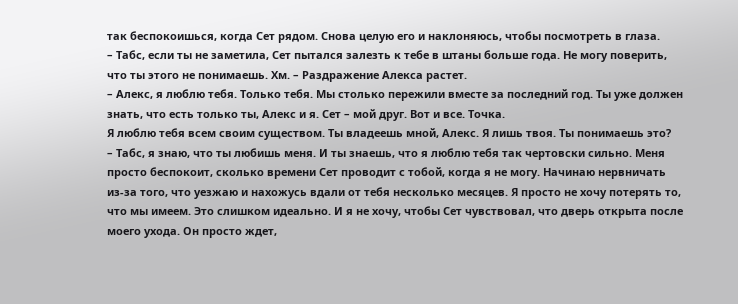так беспокоишься, когда Сет рядом. Снова целую его и наклоняюсь, чтобы посмотреть в глаза.
– Табс, если ты не заметила, Сет пытался залезть к тебе в штаны больше года. Не могу поверить, что ты этого не понимаешь. Хм. – Раздражение Алекса растет.
– Алекс, я люблю тебя. Только тебя. Мы столько пережили вместе за последний год. Ты уже должен знать, что есть только ты, Алекс и я. Сет – мой друг. Вот и все. Точка.
Я люблю тебя всем своим существом. Ты владеешь мной, Алекс. Я лишь твоя. Ты понимаешь это?
– Табс, я знаю, что ты любишь меня. И ты знаешь, что я люблю тебя так чертовски сильно. Меня просто беспокоит, сколько времени Сет проводит с тобой, когда я не могу. Начинаю нервничать из-за того, что уезжаю и нахожусь вдали от тебя несколько месяцев. Я просто не хочу потерять то, что мы имеем. Это слишком идеально. И я не хочу, чтобы Сет чувствовал, что дверь открыта после моего ухода. Он просто ждет,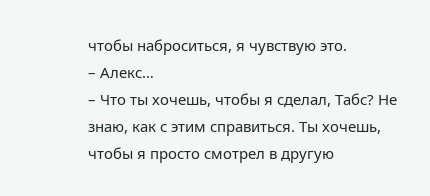чтобы наброситься, я чувствую это.
– Алекс…
– Что ты хочешь, чтобы я сделал, Табс? Не знаю, как с этим справиться. Ты хочешь, чтобы я просто смотрел в другую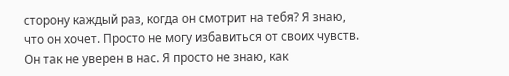сторону каждый раз, когда он смотрит на тебя? Я знаю, что он хочет. Просто не могу избавиться от своих чувств.
Он так не уверен в нас. Я просто не знаю, как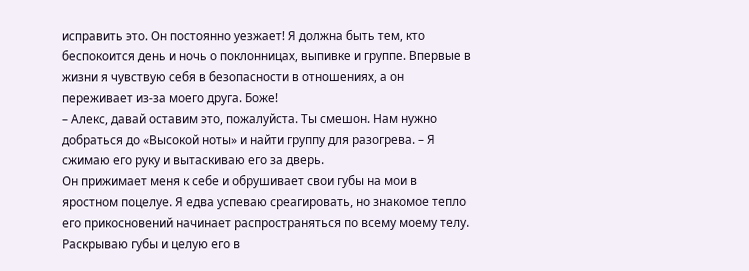исправить это. Он постоянно уезжает! Я должна быть тем, кто беспокоится день и ночь о поклонницах, выпивке и группе. Впервые в жизни я чувствую себя в безопасности в отношениях, а он переживает из-за моего друга. Боже!
– Алекс, давай оставим это, пожалуйста. Ты смешон. Нам нужно добраться до «Высокой ноты» и найти группу для разогрева. – Я сжимаю его руку и вытаскиваю его за дверь.
Он прижимает меня к себе и обрушивает свои губы на мои в яростном поцелуе. Я едва успеваю среагировать, но знакомое тепло его прикосновений начинает распространяться по всему моему телу. Раскрываю губы и целую его в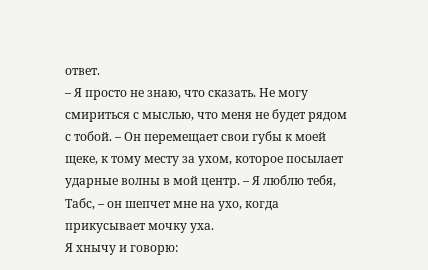ответ.
– Я просто не знаю, что сказать. Не могу смириться с мыслью, что меня не будет рядом с тобой. – Он перемещает свои губы к моей щеке, к тому месту за ухом, которое посылает ударные волны в мой центр. – Я люблю тебя, Табс, – он шепчет мне на ухо, когда прикусывает мочку уха.
Я хнычу и говорю: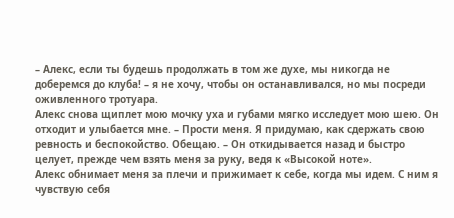– Алекс, если ты будешь продолжать в том же духе, мы никогда не доберемся до клуба! – я не хочу, чтобы он останавливался, но мы посреди оживленного тротуара.
Алекс снова щиплет мою мочку уха и губами мягко исследует мою шею. Он отходит и улыбается мне. – Прости меня. Я придумаю, как сдержать свою ревность и беспокойство. Обещаю. – Он откидывается назад и быстро целует, прежде чем взять меня за руку, ведя к «Высокой ноте».
Алекс обнимает меня за плечи и прижимает к себе, когда мы идем. С ним я чувствую себя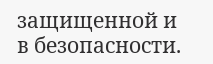защищенной и в безопасности.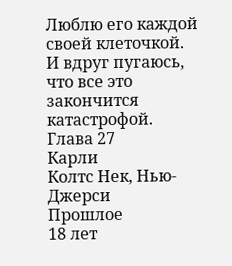Люблю его каждой своей клеточкой.
И вдруг пугаюсь, что все это закончится катастрофой.
Глава 27
Карли
Колтс Нек, Нью-Джерси
Прошлое
18 лет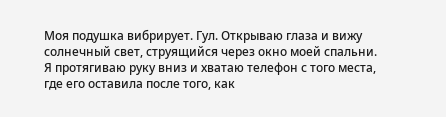Моя подушка вибрирует. Гул. Открываю глаза и вижу солнечный свет, струящийся через окно моей спальни.
Я протягиваю руку вниз и хватаю телефон с того места, где его оставила после того, как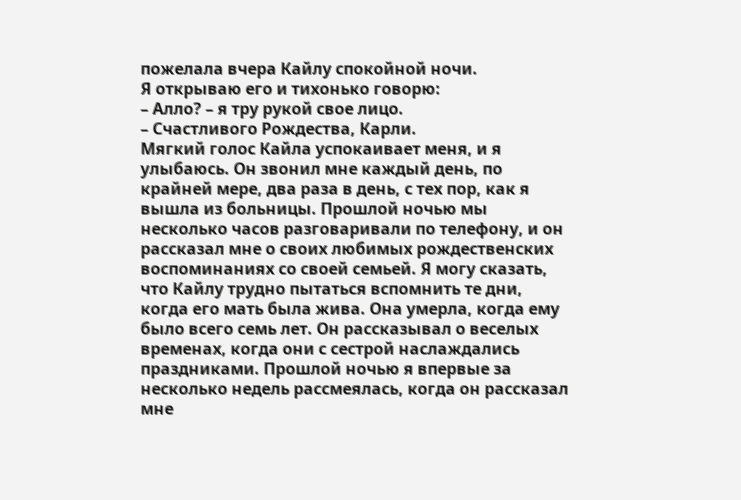пожелала вчера Кайлу спокойной ночи.
Я открываю его и тихонько говорю:
– Алло? – я тру рукой свое лицо.
– Счастливого Рождества, Карли.
Мягкий голос Кайла успокаивает меня, и я улыбаюсь. Он звонил мне каждый день, по крайней мере, два раза в день, с тех пор, как я вышла из больницы. Прошлой ночью мы несколько часов разговаривали по телефону, и он рассказал мне о своих любимых рождественских воспоминаниях со своей семьей. Я могу сказать, что Кайлу трудно пытаться вспомнить те дни, когда его мать была жива. Она умерла, когда ему было всего семь лет. Он рассказывал о веселых временах, когда они с сестрой наслаждались праздниками. Прошлой ночью я впервые за несколько недель рассмеялась, когда он рассказал мне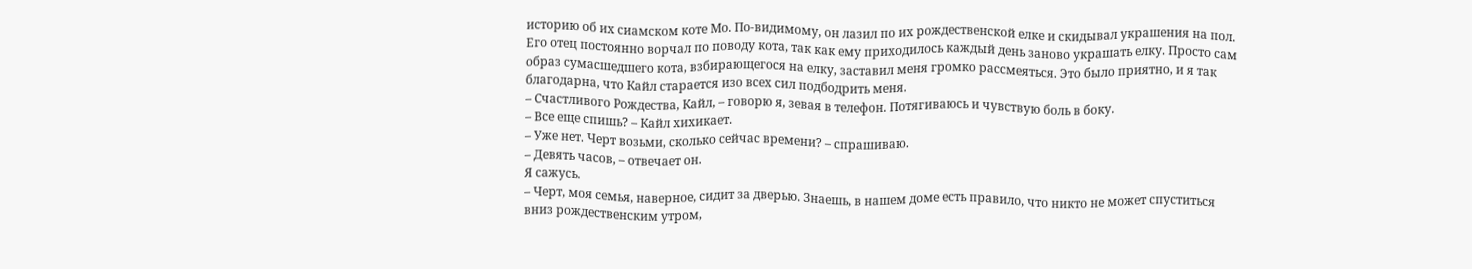историю об их сиамском коте Мо. По-видимому, он лазил по их рождественской елке и скидывал украшения на пол. Его отец постоянно ворчал по поводу кота, так как ему приходилось каждый день заново украшать елку. Просто сам образ сумасшедшего кота, взбирающегося на елку, заставил меня громко рассмеяться. Это было приятно, и я так благодарна, что Кайл старается изо всех сил подбодрить меня.
– Счастливого Рождества, Кайл, – говорю я, зевая в телефон. Потягиваюсь и чувствую боль в боку.
– Все еще спишь? – Кайл хихикает.
– Уже нет. Черт возьми, сколько сейчас времени? – спрашиваю.
– Девять часов, – отвечает он.
Я сажусь.
– Черт, моя семья, наверное, сидит за дверью. Знаешь, в нашем доме есть правило, что никто не может спуститься вниз рождественским утром,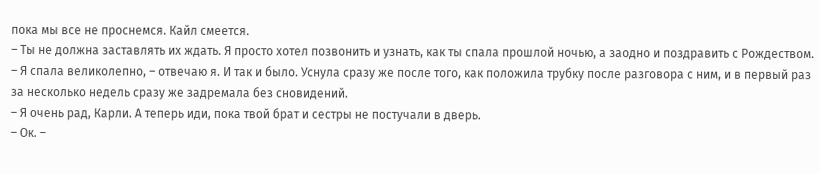пока мы все не проснемся. Кайл смеется.
– Ты не должна заставлять их ждать. Я просто хотел позвонить и узнать, как ты спала прошлой ночью, а заодно и поздравить с Рождеством.
– Я спала великолепно, – отвечаю я. И так и было. Уснула сразу же после того, как положила трубку после разговора с ним, и в первый раз за несколько недель сразу же задремала без сновидений.
– Я очень рад, Карли. А теперь иди, пока твой брат и сестры не постучали в дверь.
– Ок. –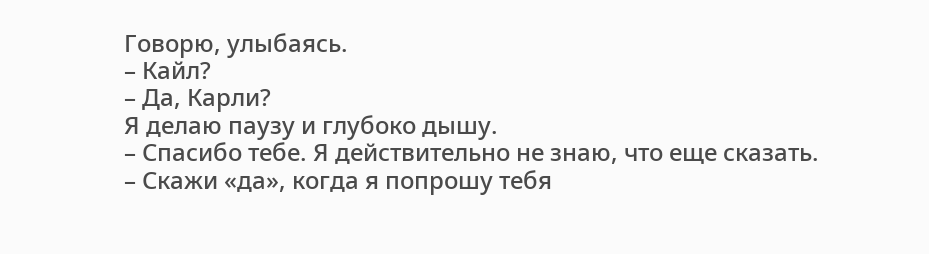Говорю, улыбаясь.
– Кайл?
– Да, Карли?
Я делаю паузу и глубоко дышу.
– Спасибо тебе. Я действительно не знаю, что еще сказать.
– Скажи «да», когда я попрошу тебя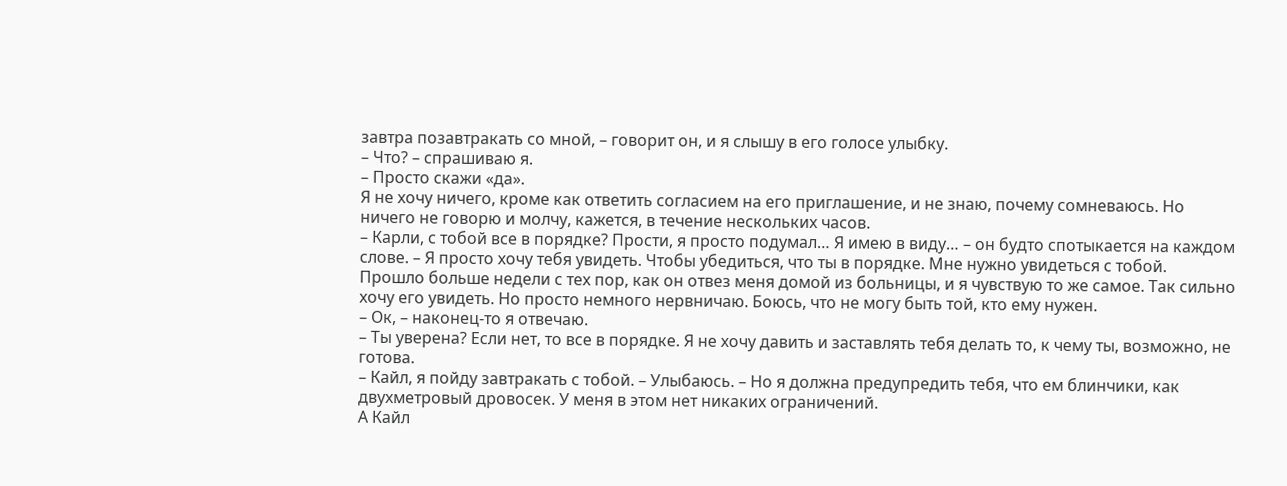завтра позавтракать со мной, – говорит он, и я слышу в его голосе улыбку.
– Что? – спрашиваю я.
– Просто скажи «да».
Я не хочу ничего, кроме как ответить согласием на его приглашение, и не знаю, почему сомневаюсь. Но ничего не говорю и молчу, кажется, в течение нескольких часов.
– Карли, с тобой все в порядке? Прости, я просто подумал… Я имею в виду… – он будто спотыкается на каждом слове. – Я просто хочу тебя увидеть. Чтобы убедиться, что ты в порядке. Мне нужно увидеться с тобой.
Прошло больше недели с тех пор, как он отвез меня домой из больницы, и я чувствую то же самое. Так сильно хочу его увидеть. Но просто немного нервничаю. Боюсь, что не могу быть той, кто ему нужен.
– Ок, – наконец-то я отвечаю.
– Ты уверена? Если нет, то все в порядке. Я не хочу давить и заставлять тебя делать то, к чему ты, возможно, не готова.
– Кайл, я пойду завтракать с тобой. – Улыбаюсь. – Но я должна предупредить тебя, что ем блинчики, как двухметровый дровосек. У меня в этом нет никаких ограничений.
А Кайл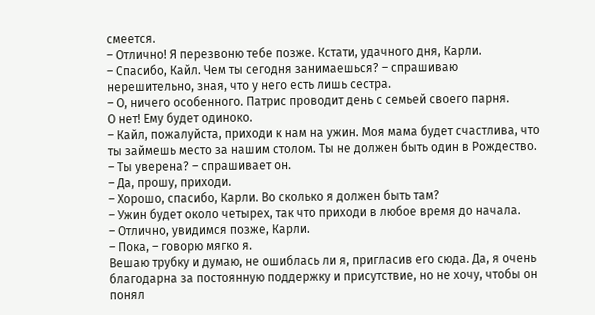смеется.
– Отлично! Я перезвоню тебе позже. Кстати, удачного дня, Карли.
– Спасибо, Кайл. Чем ты сегодня занимаешься? – спрашиваю нерешительно, зная, что у него есть лишь сестра.
– О, ничего особенного. Патрис проводит день с семьей своего парня.
О нет! Ему будет одиноко.
– Кайл, пожалуйста, приходи к нам на ужин. Моя мама будет счастлива, что ты займешь место за нашим столом. Ты не должен быть один в Рождество.
– Ты уверена? – спрашивает он.
– Да, прошу, приходи.
– Хорошо, спасибо, Карли. Во сколько я должен быть там?
– Ужин будет около четырех, так что приходи в любое время до начала.
– Отлично, увидимся позже, Карли.
– Пока, – говорю мягко я.
Вешаю трубку и думаю, не ошиблась ли я, пригласив его сюда. Да, я очень благодарна за постоянную поддержку и присутствие, но не хочу, чтобы он понял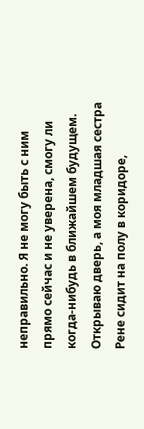неправильно. Я не могу быть с ним прямо сейчас и не уверена, смогу ли когда-нибудь в ближайшем будущем.
Открываю дверь, а моя младшая сестра Рене сидит на полу в коридоре,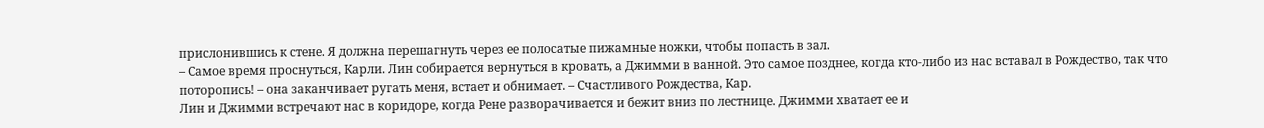прислонившись к стене. Я должна перешагнуть через ее полосатые пижамные ножки, чтобы попасть в зал.
– Самое время проснуться, Карли. Лин собирается вернуться в кровать, а Джимми в ванной. Это самое позднее, когда кто-либо из нас вставал в Рождество, так что поторопись! – она заканчивает ругать меня, встает и обнимает. – Счастливого Рождества, Кар.
Лин и Джимми встречают нас в коридоре, когда Рене разворачивается и бежит вниз по лестнице. Джимми хватает ее и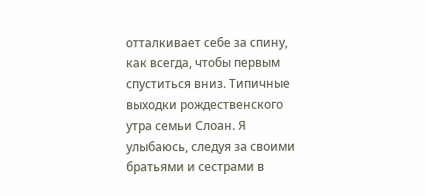отталкивает себе за спину, как всегда, чтобы первым спуститься вниз. Типичные выходки рождественского утра семьи Слоан. Я улыбаюсь, следуя за своими братьями и сестрами в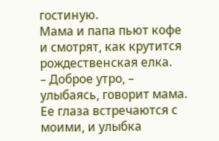гостиную.
Мама и папа пьют кофе и смотрят, как крутится рождественская елка.
– Доброе утро, – улыбаясь, говорит мама. Ее глаза встречаются с моими, и улыбка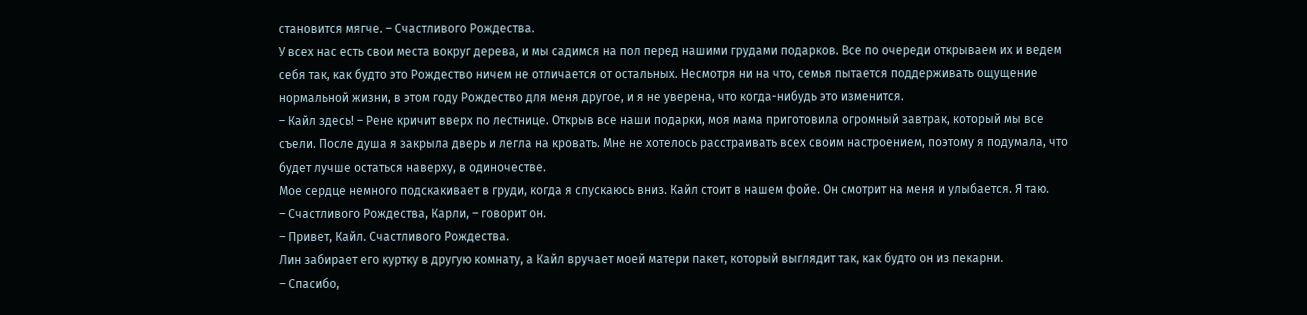становится мягче. – Счастливого Рождества.
У всех нас есть свои места вокруг дерева, и мы садимся на пол перед нашими грудами подарков. Все по очереди открываем их и ведем себя так, как будто это Рождество ничем не отличается от остальных. Несмотря ни на что, семья пытается поддерживать ощущение нормальной жизни, в этом году Рождество для меня другое, и я не уверена, что когда-нибудь это изменится.
– Кайл здесь! – Рене кричит вверх по лестнице. Открыв все наши подарки, моя мама приготовила огромный завтрак, который мы все съели. После душа я закрыла дверь и легла на кровать. Мне не хотелось расстраивать всех своим настроением, поэтому я подумала, что будет лучше остаться наверху, в одиночестве.
Мое сердце немного подскакивает в груди, когда я спускаюсь вниз. Кайл стоит в нашем фойе. Он смотрит на меня и улыбается. Я таю.
– Счастливого Рождества, Карли, – говорит он.
– Привет, Кайл. Счастливого Рождества.
Лин забирает его куртку в другую комнату, а Кайл вручает моей матери пакет, который выглядит так, как будто он из пекарни.
– Спасибо,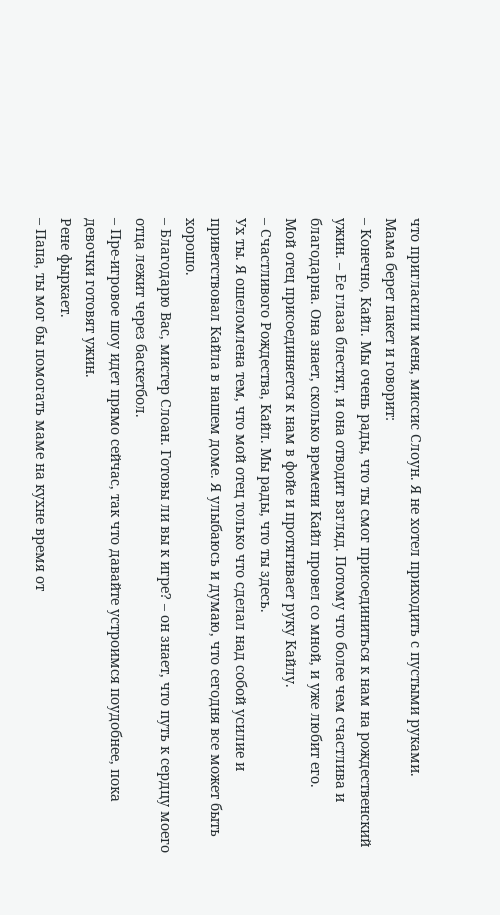что пригласили меня, миссис Слоун. Я не хотел приходить с пустыми руками.
Мама берет пакет и говорит:
– Конечно, Кайл. Мы очень рады, что ты смог присоединиться к нам на рождественский ужин. – Ее глаза блестят, и она отводит взгляд. Потому что более чем счастлива и благодарна. Она знает, сколько времени Кайл провел со мной, и уже любит его.
Мой отец присоединяется к нам в фойе и протягивает руку Кайлу.
– Счастливого Рождества, Кайл. Мы рады, что ты здесь.
Ух ты. Я ошеломлена тем, что мой отец только что сделал над собой усилие и приветствовал Кайла в нашем доме. Я улыбаюсь и думаю, что сегодня все может быть хорошо.
– Благодарю Вас, мистер Слоан. Готовы ли вы к игре? – он знает, что путь к сердцу моего отца лежит через баскетбол.
– Пре-игровое шоу идет прямо сейчас, так что давайте устроимся поудобнее, пока девочки готовят ужин.
Рене фыркает.
– Папа, ты мог бы помогать маме на кухне время от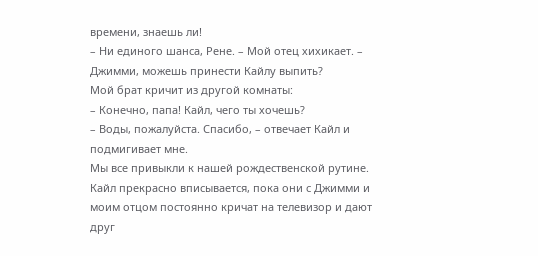времени, знаешь ли!
– Ни единого шанса, Рене. – Мой отец хихикает. – Джимми, можешь принести Кайлу выпить?
Мой брат кричит из другой комнаты:
– Конечно, папа! Кайл, чего ты хочешь?
– Воды, пожалуйста. Спасибо, – отвечает Кайл и подмигивает мне.
Мы все привыкли к нашей рождественской рутине. Кайл прекрасно вписывается, пока они с Джимми и моим отцом постоянно кричат на телевизор и дают друг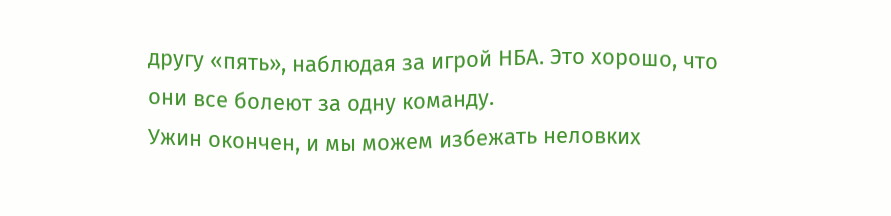другу «пять», наблюдая за игрой НБА. Это хорошо, что они все болеют за одну команду.
Ужин окончен, и мы можем избежать неловких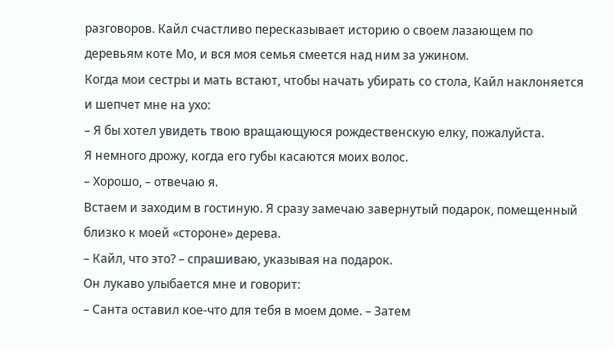разговоров. Кайл счастливо пересказывает историю о своем лазающем по деревьям коте Мо, и вся моя семья смеется над ним за ужином.
Когда мои сестры и мать встают, чтобы начать убирать со стола, Кайл наклоняется и шепчет мне на ухо:
– Я бы хотел увидеть твою вращающуюся рождественскую елку, пожалуйста.
Я немного дрожу, когда его губы касаются моих волос.
– Хорошо, – отвечаю я.
Встаем и заходим в гостиную. Я сразу замечаю завернутый подарок, помещенный близко к моей «стороне» дерева.
– Кайл, что это? – спрашиваю, указывая на подарок.
Он лукаво улыбается мне и говорит:
– Санта оставил кое-что для тебя в моем доме. – Затем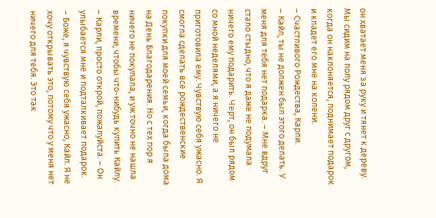он хватает меня за руку и тянет к дереву.
Мы сидим на полу рядом друг с другом, когда он наклоняется, поднимает подарок и кладет его мне на колени.
– Счастливого Рождества, Карли.
– Кайл, ты не должен был этого делать. У меня для тебя нет подарка. – Мне вдруг стало стыдно, что я даже не подумала ничего ему подарить. Черт, он был рядом со мной неделями, а я ничего не приготовила ему. Чувствую себя ужасно. Я смогла сделать все рождественские покупки для моей семьи, когда была дома на День Благодарения. Но с тех пор я ничего не покупала, и уж точно не нашла времени, чтобы что-нибудь купить Кайлу.
– Карли, просто открой, пожалуйста. – Он улыбается мне и подталкивает подарок.
– Боже, я чувствую себя ужасно, Кайл. Я не хочу открывать это, потому что у меня нет ничего для тебя. Это так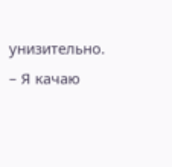унизительно. – Я качаю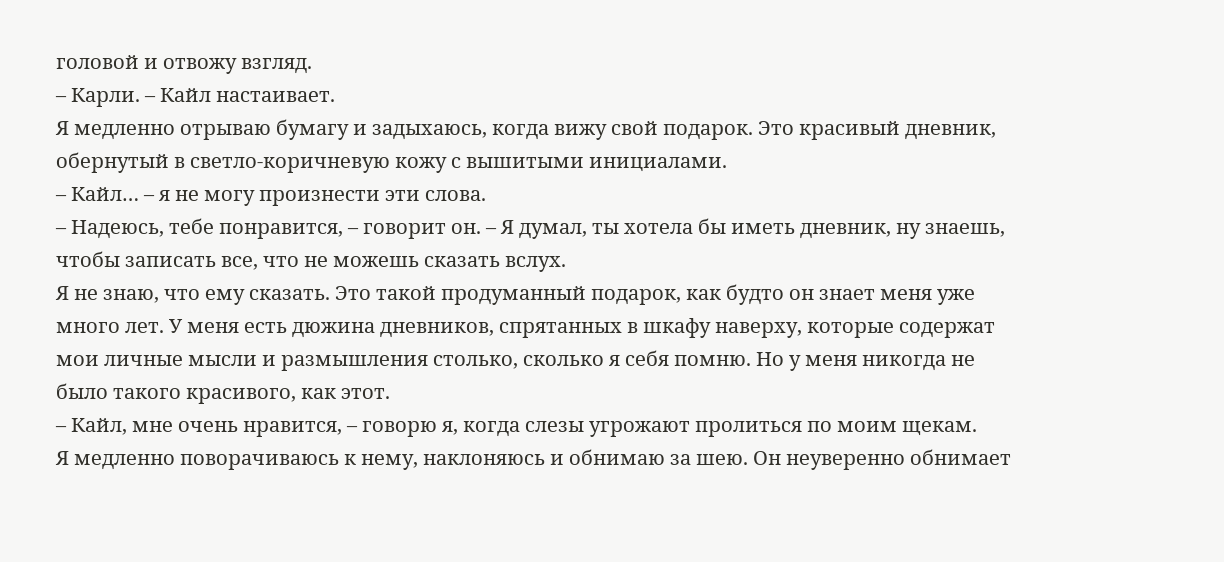головой и отвожу взгляд.
– Карли. – Кайл настаивает.
Я медленно отрываю бумагу и задыхаюсь, когда вижу свой подарок. Это красивый дневник, обернутый в светло-коричневую кожу с вышитыми инициалами.
– Кайл… – я не могу произнести эти слова.
– Надеюсь, тебе понравится, – говорит он. – Я думал, ты хотела бы иметь дневник, ну знаешь, чтобы записать все, что не можешь сказать вслух.
Я не знаю, что ему сказать. Это такой продуманный подарок, как будто он знает меня уже много лет. У меня есть дюжина дневников, спрятанных в шкафу наверху, которые содержат мои личные мысли и размышления столько, сколько я себя помню. Но у меня никогда не было такого красивого, как этот.
– Кайл, мне очень нравится, – говорю я, когда слезы угрожают пролиться по моим щекам.
Я медленно поворачиваюсь к нему, наклоняюсь и обнимаю за шею. Он неуверенно обнимает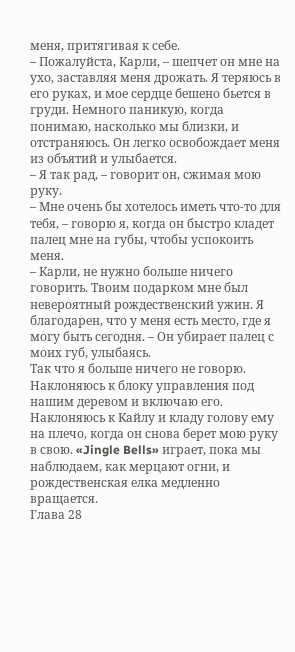меня, притягивая к себе.
– Пожалуйста, Карли, – шепчет он мне на ухо, заставляя меня дрожать. Я теряюсь в его руках, и мое сердце бешено бьется в груди. Немного паникую, когда понимаю, насколько мы близки, и отстраняюсь. Он легко освобождает меня из объятий и улыбается.
– Я так рад, – говорит он, сжимая мою руку.
– Мне очень бы хотелось иметь что-то для тебя, – говорю я, когда он быстро кладет палец мне на губы, чтобы успокоить меня.
– Карли, не нужно больше ничего говорить. Твоим подарком мне был невероятный рождественский ужин. Я благодарен, что у меня есть место, где я могу быть сегодня. – Он убирает палец с моих губ, улыбаясь.
Так что я больше ничего не говорю. Наклоняюсь к блоку управления под нашим деревом и включаю его.
Наклоняюсь к Кайлу и кладу голову ему на плечо, когда он снова берет мою руку в свою. «Jingle Bells» играет, пока мы наблюдаем, как мерцают огни, и рождественская елка медленно вращается.
Глава 28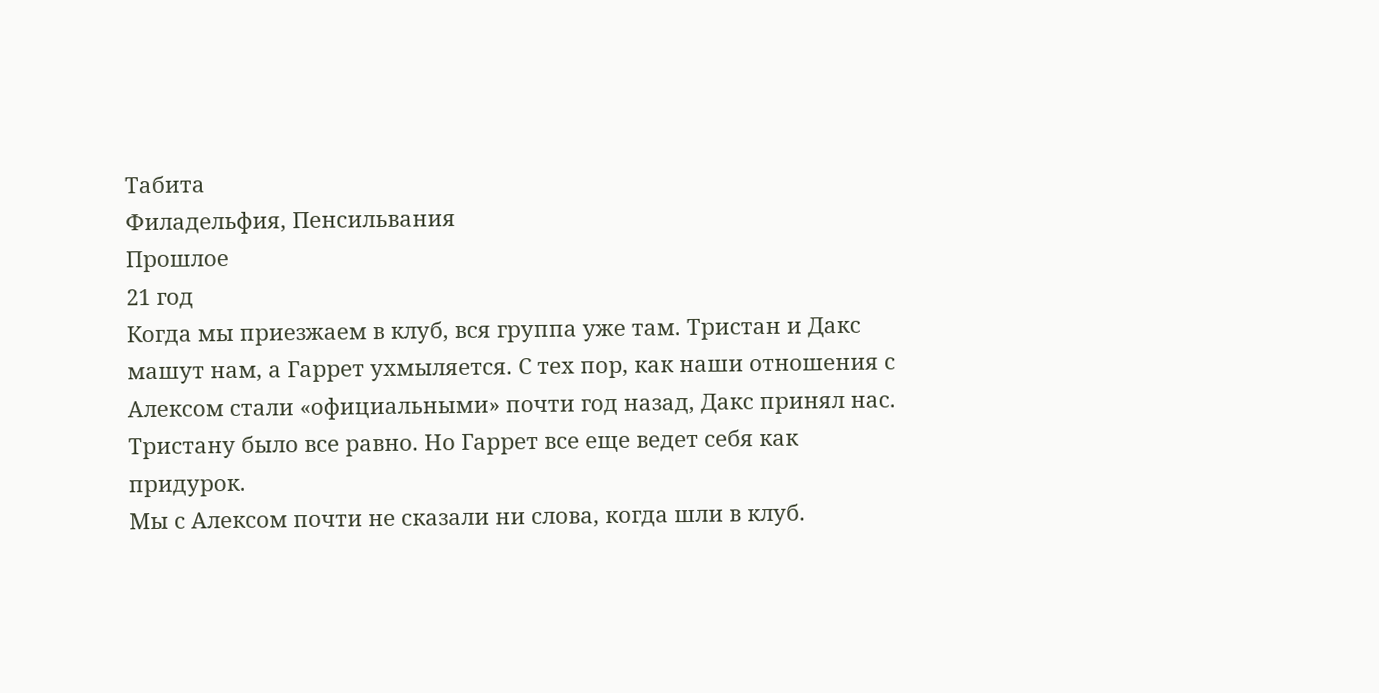Табита
Филадельфия, Пенсильвания
Прошлое
21 год
Когда мы приезжаем в клуб, вся группа уже там. Тристан и Дакс машут нам, а Гаррет ухмыляется. С тех пор, как наши отношения с Алексом стали «официальными» почти год назад, Дакс принял нас. Тристану было все равно. Но Гаррет все еще ведет себя как придурок.
Мы с Алексом почти не сказали ни слова, когда шли в клуб.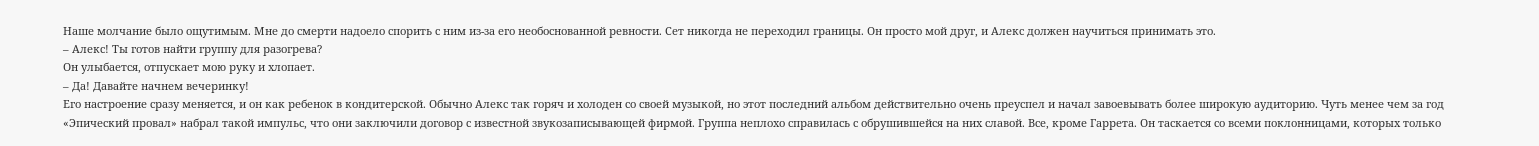Наше молчание было ощутимым. Мне до смерти надоело спорить с ним из-за его необоснованной ревности. Сет никогда не переходил границы. Он просто мой друг, и Алекс должен научиться принимать это.
– Алекс! Ты готов найти группу для разогрева?
Он улыбается, отпускает мою руку и хлопает.
– Да! Давайте начнем вечеринку!
Его настроение сразу меняется, и он как ребенок в кондитерской. Обычно Алекс так горяч и холоден со своей музыкой, но этот последний альбом действительно очень преуспел и начал завоевывать более широкую аудиторию. Чуть менее чем за год «Эпический провал» набрал такой импульс, что они заключили договор с известной звукозаписывающей фирмой. Группа неплохо справилась с обрушившейся на них славой. Все, кроме Гаррета. Он таскается со всеми поклонницами, которых только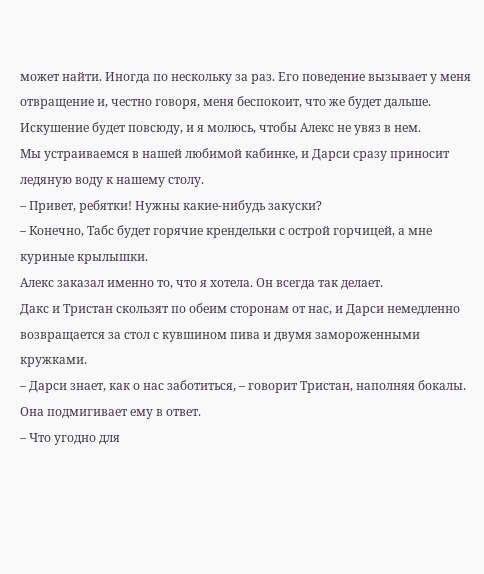может найти. Иногда по нескольку за раз. Его поведение вызывает у меня отвращение и, честно говоря, меня беспокоит, что же будет дальше. Искушение будет повсюду, и я молюсь, чтобы Алекс не увяз в нем.
Мы устраиваемся в нашей любимой кабинке, и Дарси сразу приносит ледяную воду к нашему столу.
– Привет, ребятки! Нужны какие-нибудь закуски?
– Конечно, Табс будет горячие крендельки с острой горчицей, а мне куриные крылышки.
Алекс заказал именно то, что я хотела. Он всегда так делает.
Дакс и Тристан скользят по обеим сторонам от нас, и Дарси немедленно возвращается за стол с кувшином пива и двумя замороженными кружками.
– Дарси знает, как о нас заботиться, – говорит Тристан, наполняя бокалы.
Она подмигивает ему в ответ.
– Что угодно для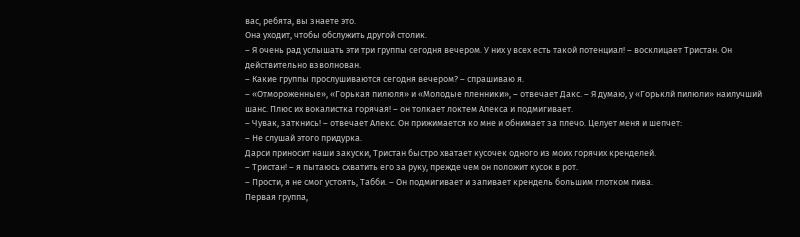вас, ребята, вы знаете это.
Она уходит, чтобы обслужить другой столик.
– Я очень рад услышать эти три группы сегодня вечером. У них у всех есть такой потенциал! – восклицает Тристан. Он действительно взволнован.
– Какие группы прослушиваются сегодня вечером? – спрашиваю я.
– «Отмороженные», «Горькая пилюля» и «Молодые пленники», – отвечает Дакс. – Я думаю, у «Горьклй пилюли» наилучший шанс. Плюс их вокалистка горячая! – он толкает локтем Алекса и подмигивает.
– Чувак, заткнись! – отвечает Алекс. Он прижимается ко мне и обнимает за плечо. Целует меня и шепчет:
– Не слушай этого придурка.
Дарси приносит наши закуски, Тристан быстро хватает кусочек одного из моих горячих кренделей.
– Тристан! – я пытаюсь схватить его за руку, прежде чем он положит кусок в рот.
– Прости, я не смог устоять, Табби. – Он подмигивает и запивает крендель большим глотком пива.
Первая группа,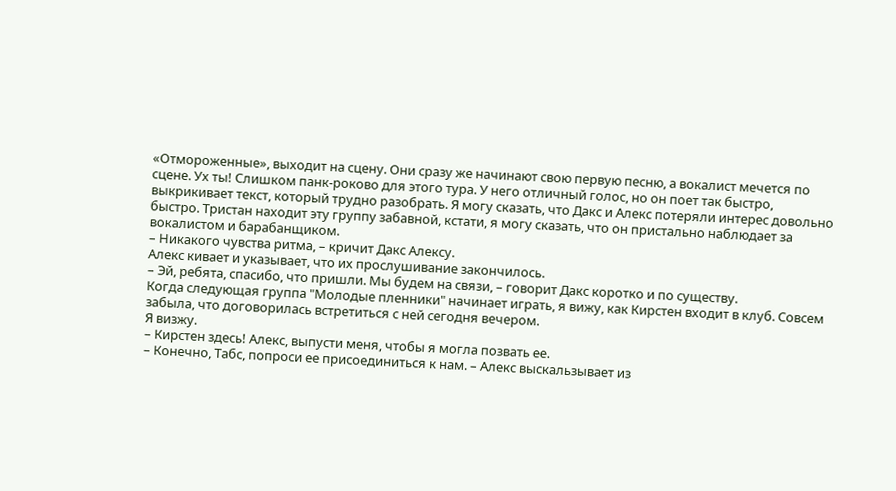«Отмороженные», выходит на сцену. Они сразу же начинают свою первую песню, а вокалист мечется по сцене. Ух ты! Слишком панк-роково для этого тура. У него отличный голос, но он поет так быстро, выкрикивает текст, который трудно разобрать. Я могу сказать, что Дакс и Алекс потеряли интерес довольно быстро. Тристан находит эту группу забавной, кстати, я могу сказать, что он пристально наблюдает за вокалистом и барабанщиком.
– Никакого чувства ритма, – кричит Дакс Алексу.
Алекс кивает и указывает, что их прослушивание закончилось.
– Эй, ребята, спасибо, что пришли. Мы будем на связи, – говорит Дакс коротко и по существу.
Когда следующая группа "Молодые пленники" начинает играть, я вижу, как Кирстен входит в клуб. Совсем забыла, что договорилась встретиться с ней сегодня вечером.
Я визжу.
– Кирстен здесь! Алекс, выпусти меня, чтобы я могла позвать ее.
– Конечно, Табс, попроси ее присоединиться к нам. – Алекс выскальзывает из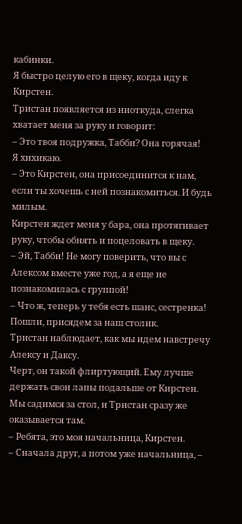кабинки.
Я быстро целую его в щеку, когда иду к Кирстен.
Тристан появляется из ниоткуда, слегка хватает меня за руку и говорит:
– Это твоя подружка, Табби? Она горячая!
Я хихикаю.
– Это Кирстен, она присоединится к нам, если ты хочешь с ней познакомиться. И будь милым.
Кирстен ждет меня у бара, она протягивает руку, чтобы обнять и поцеловать в щеку.
– Эй, Табби! Не могу поверить, что вы с Алексом вместе уже год, а я еще не познакомилась с группой!
– Что ж, теперь у тебя есть шанс, сестренка! Пошли, присядем за наш столик.
Тристан наблюдает, как мы идем навстречу Алексу и Даксу.
Черт, он такой флиртующий. Ему лучше держать свои лапы подальше от Кирстен.
Мы садимся за стол, и Тристан сразу же оказывается там.
– Ребята, это моя начальница, Кирстен.
– Сначала друг, а потом уже начальница, –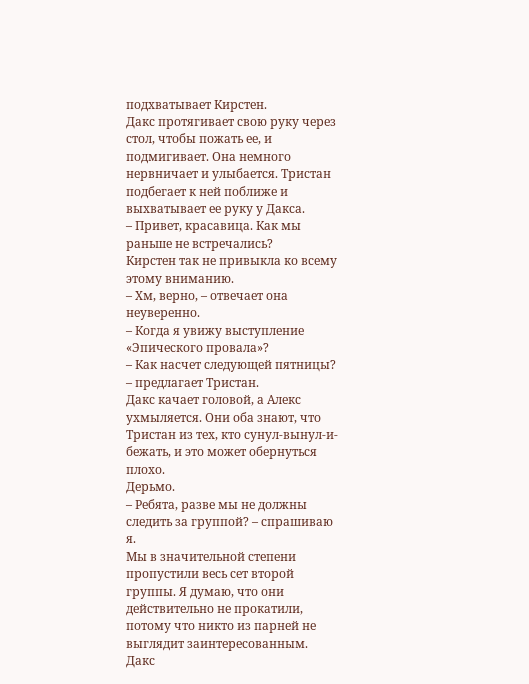подхватывает Кирстен.
Дакс протягивает свою руку через стол, чтобы пожать ее, и подмигивает. Она немного нервничает и улыбается. Тристан подбегает к ней поближе и выхватывает ее руку у Дакса.
– Привет, красавица. Как мы раньше не встречались?
Кирстен так не привыкла ко всему этому вниманию.
– Хм, верно, – отвечает она неуверенно.
– Когда я увижу выступление «Эпического провала»?
– Как насчет следующей пятницы? – предлагает Тристан.
Дакс качает головой, а Алекс ухмыляется. Они оба знают, что Тристан из тех, кто сунул-вынул-и-бежать, и это может обернуться плохо.
Дерьмо.
– Ребята, разве мы не должны следить за группой? – спрашиваю я.
Мы в значительной степени пропустили весь сет второй группы. Я думаю, что они действительно не прокатили, потому что никто из парней не выглядит заинтересованным.
Дакс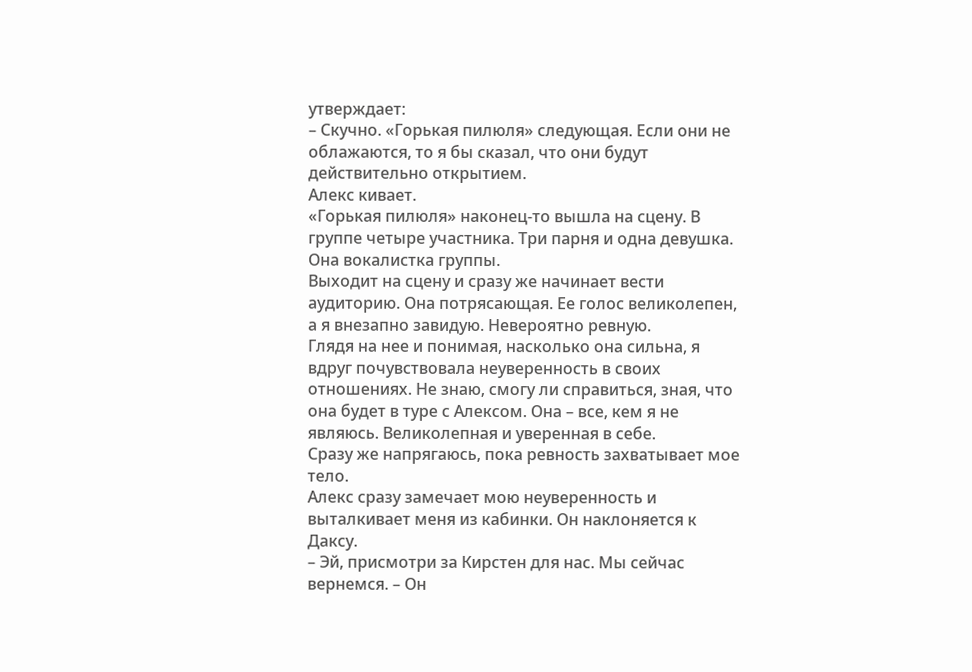утверждает:
– Скучно. «Горькая пилюля» следующая. Если они не облажаются, то я бы сказал, что они будут действительно открытием.
Алекс кивает.
«Горькая пилюля» наконец-то вышла на сцену. В группе четыре участника. Три парня и одна девушка. Она вокалистка группы.
Выходит на сцену и сразу же начинает вести аудиторию. Она потрясающая. Ее голос великолепен, а я внезапно завидую. Невероятно ревную.
Глядя на нее и понимая, насколько она сильна, я вдруг почувствовала неуверенность в своих отношениях. Не знаю, смогу ли справиться, зная, что она будет в туре с Алексом. Она – все, кем я не являюсь. Великолепная и уверенная в себе.
Сразу же напрягаюсь, пока ревность захватывает мое тело.
Алекс сразу замечает мою неуверенность и выталкивает меня из кабинки. Он наклоняется к Даксу.
– Эй, присмотри за Кирстен для нас. Мы сейчас вернемся. – Он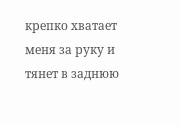крепко хватает меня за руку и тянет в заднюю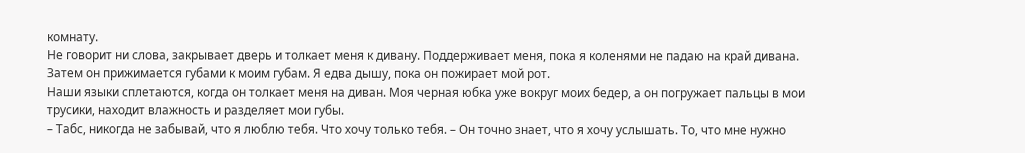комнату.
Не говорит ни слова, закрывает дверь и толкает меня к дивану. Поддерживает меня, пока я коленями не падаю на край дивана. Затем он прижимается губами к моим губам. Я едва дышу, пока он пожирает мой рот.
Наши языки сплетаются, когда он толкает меня на диван. Моя черная юбка уже вокруг моих бедер, а он погружает пальцы в мои трусики, находит влажность и разделяет мои губы.
– Табс, никогда не забывай, что я люблю тебя. Что хочу только тебя. – Он точно знает, что я хочу услышать. То, что мне нужно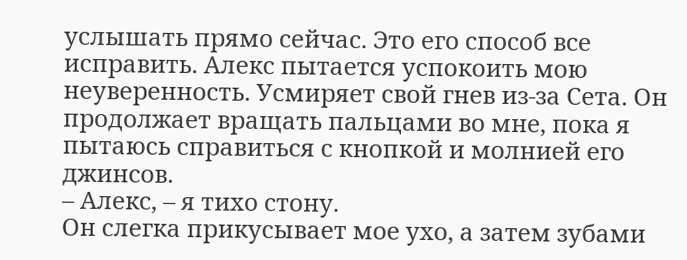услышать прямо сейчас. Это его способ все исправить. Алекс пытается успокоить мою неуверенность. Усмиряет свой гнев из-за Сета. Он продолжает вращать пальцами во мне, пока я пытаюсь справиться с кнопкой и молнией его джинсов.
– Алекс, – я тихо стону.
Он слегка прикусывает мое ухо, а затем зубами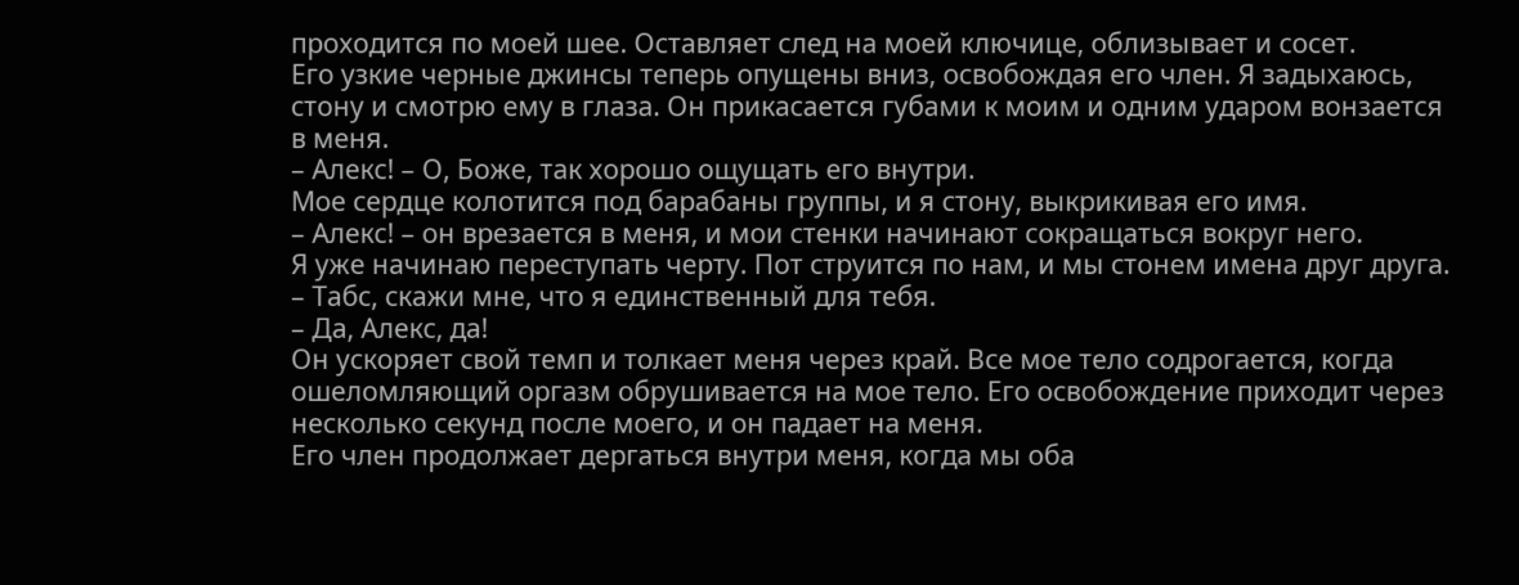проходится по моей шее. Оставляет след на моей ключице, облизывает и сосет.
Его узкие черные джинсы теперь опущены вниз, освобождая его член. Я задыхаюсь, стону и смотрю ему в глаза. Он прикасается губами к моим и одним ударом вонзается в меня.
– Алекс! – О, Боже, так хорошо ощущать его внутри.
Мое сердце колотится под барабаны группы, и я стону, выкрикивая его имя.
– Алекс! – он врезается в меня, и мои стенки начинают сокращаться вокруг него.
Я уже начинаю переступать черту. Пот струится по нам, и мы стонем имена друг друга.
– Табс, скажи мне, что я единственный для тебя.
– Да, Aлекс, да!
Он ускоряет свой темп и толкает меня через край. Все мое тело содрогается, когда ошеломляющий оргазм обрушивается на мое тело. Его освобождение приходит через несколько секунд после моего, и он падает на меня.
Его член продолжает дергаться внутри меня, когда мы оба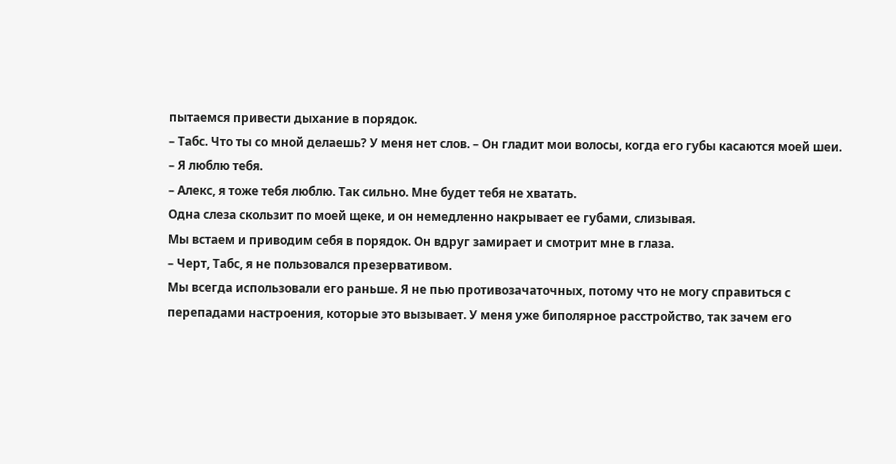пытаемся привести дыхание в порядок.
– Табс. Что ты со мной делаешь? У меня нет слов. – Он гладит мои волосы, когда его губы касаются моей шеи. – Я люблю тебя.
– Алекс, я тоже тебя люблю. Так сильно. Мне будет тебя не хватать.
Одна слеза скользит по моей щеке, и он немедленно накрывает ее губами, слизывая.
Мы встаем и приводим себя в порядок. Он вдруг замирает и смотрит мне в глаза.
– Черт, Табс, я не пользовался презервативом.
Мы всегда использовали его раньше. Я не пью противозачаточных, потому что не могу справиться с перепадами настроения, которые это вызывает. У меня уже биполярное расстройство, так зачем его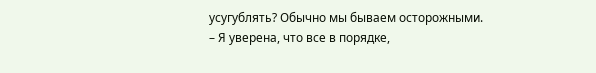усугублять? Обычно мы бываем осторожными.
– Я уверена, что все в порядке,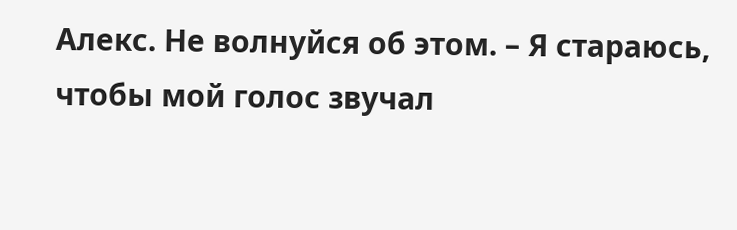Алекс. Не волнуйся об этом. – Я стараюсь, чтобы мой голос звучал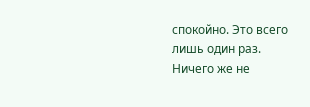спокойно. Это всего лишь один раз.
Ничего же не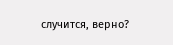случится, верно?